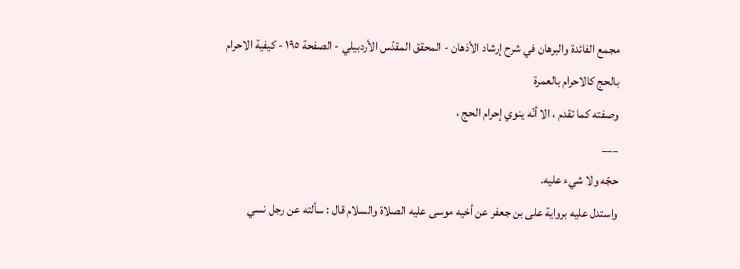مجمع الفائدة والبرهان في شرح إرشاد الأذهان - المحقق المقدّس الأردبيلي - الصفحة ١٩٥ - كيفية الاحرام بالحج كالاحرام بالعمرة
وصفته كما تقدم ، الا أنّه ينوي إحرام الحج ،
___
حجّه ولا شيء عليه.
واستدل عليه برواية على بن جعفر عن أخيه موسى عليه الصلاة والسلام قال : سألته عن رجل نسي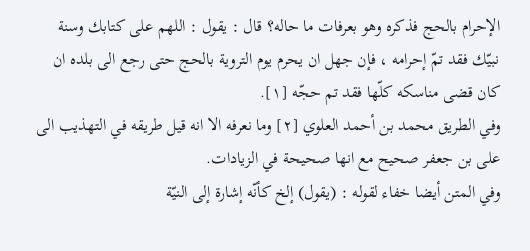الإحرام بالحج فذكره وهو بعرفات ما حاله؟ قال : يقول : اللهم على كتابك وسنة نبيّك فقد تمّ إحرامه ، فإن جهل ان يحرم يوم التروية بالحج حتى رجع الى بلده ان كان قضى مناسكه كلّها فقد تم حجّه [١].
وفي الطريق محمد بن أحمد العلوي [٢] وما نعرفه الا انه قيل طريقه في التهذيب الى على بن جعفر صحيح مع انها صحيحة في الزيادات.
وفي المتن أيضا خفاء لقوله : (يقول) إلخ كأنّه إشارة إلى النيّة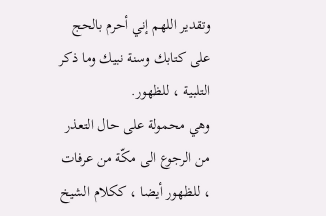وتقدير اللهم إني أحرم بالحج على كتابك وسنة نبيك وما ذكر التلبية ، للظهور.
وهي محمولة على حال التعذر من الرجوع الى مكّة من عرفات ، للظهور أيضا ، ككلام الشيخ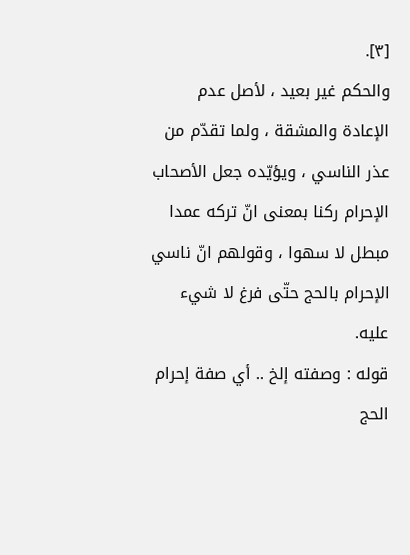[٣].
والحكم غير بعيد ، لأصل عدم الإعادة والمشقة ، ولما تقدّم من عذر الناسي ، ويؤيّده جعل الأصحاب الإحرام ركنا بمعنى انّ تركه عمدا مبطل لا سهوا ، وقولهم انّ ناسي الإحرام بالحج حتّى فرغ لا شيء عليه.
قوله : وصفته إلخ .. أي صفة إحرام الحج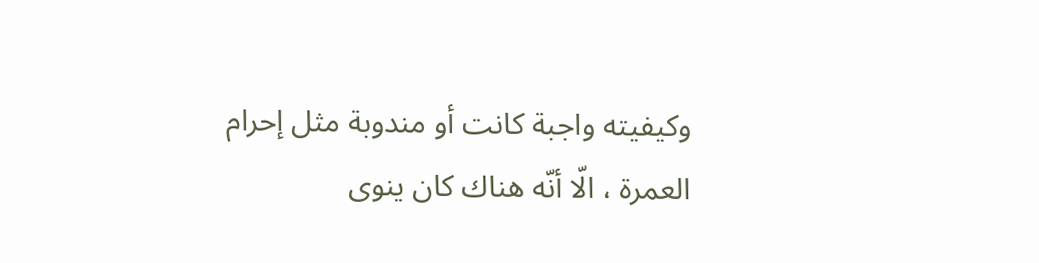وكيفيته واجبة كانت أو مندوبة مثل إحرام العمرة ، الّا أنّه هناك كان ينوى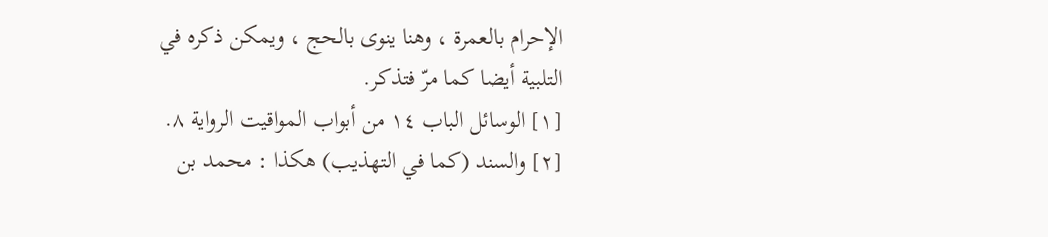الإحرام بالعمرة ، وهنا ينوى بالحج ، ويمكن ذكره في التلبية أيضا كما مرّ فتذكر.
[١] الوسائل الباب ١٤ من أبواب المواقيت الرواية ٨.
[٢] والسند (كما في التهذيب) هكذا : محمد بن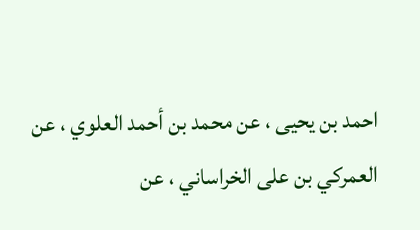احمد بن يحيى ، عن محمد بن أحمد العلوي ، عن العمركي بن على الخراساني ، عن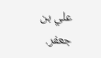علي بن جعفر.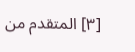[٣] المتقدم من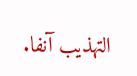التهذيب آنفا.